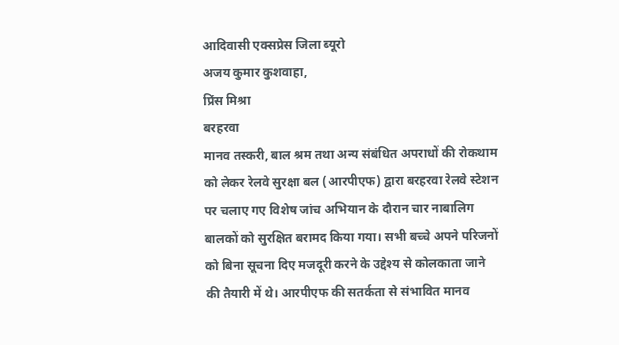आदिवासी एक्सप्रेस जिला ब्यूरो
अजय कुमार कुशवाहा,
प्रिंस मिश्रा
बरहरवा
मानव तस्करी, बाल श्रम तथा अन्य संबंधित अपराधों की रोकथाम को लेकर रेलवे सुरक्षा बल (आरपीएफ) द्वारा बरहरवा रेलवे स्टेशन पर चलाए गए विशेष जांच अभियान के दौरान चार नाबालिग बालकों को सुरक्षित बरामद किया गया। सभी बच्चे अपने परिजनों को बिना सूचना दिए मजदूरी करने के उद्देश्य से कोलकाता जाने की तैयारी में थे। आरपीएफ की सतर्कता से संभावित मानव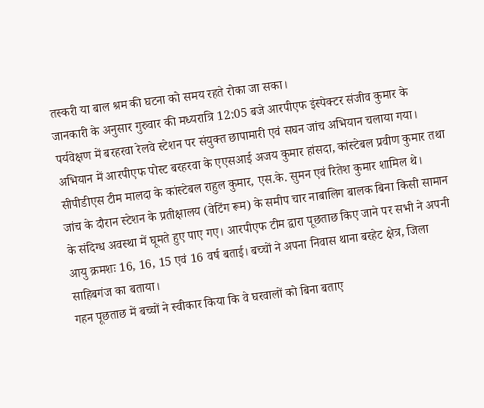तस्करी या बाल श्रम की घटना को समय रहते रोका जा सका।
जानकारी के अनुसार गुरुवार की मध्यरात्रि 12:05 बजे आरपीएफ इंस्पेक्टर संजीव कुमार के पर्यवेक्षण में बरहरवा रेलवे स्टेशन पर संयुक्त छापामारी एवं सघन जांच अभियान चलाया गया। अभियान में आरपीएफ पोस्ट बरहरवा के एएसआई अजय कुमार हांसदा, कांस्टेबल प्रवीण कुमार तथा सीपीडीएस टीम मालदा के कांस्टेबल राहुल कुमार, एस.के. सुमन एवं रितेश कुमार शामिल थे।
जांच के दौरान स्टेशन के प्रतीक्षालय (वेटिंग रूम) के समीप चार नाबालिग बालक बिना किसी सामान के संदिग्ध अवस्था में घूमते हुए पाए गए। आरपीएफ टीम द्वारा पूछताछ किए जाने पर सभी ने अपनी आयु क्रमशः 16, 16, 15 एवं 16 वर्ष बताई। बच्चों ने अपना निवास थाना बरहेट क्षेत्र, जिला साहिबगंज का बताया।
गहन पूछताछ में बच्चों ने स्वीकार किया कि वे घरवालों को बिना बताए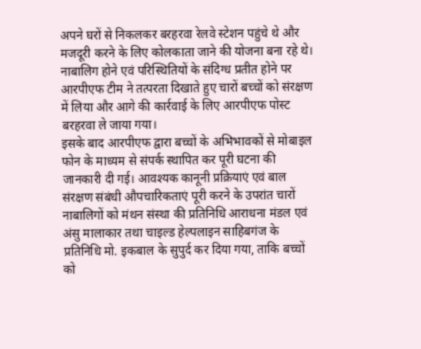अपने घरों से निकलकर बरहरवा रेलवे स्टेशन पहुंचे थे और मजदूरी करने के लिए कोलकाता जाने की योजना बना रहे थे। नाबालिग होने एवं परिस्थितियों के संदिग्ध प्रतीत होने पर आरपीएफ टीम ने तत्परता दिखाते हुए चारों बच्चों को संरक्षण में लिया और आगे की कार्रवाई के लिए आरपीएफ पोस्ट बरहरवा ले जाया गया।
इसके बाद आरपीएफ द्वारा बच्चों के अभिभावकों से मोबाइल फोन के माध्यम से संपर्क स्थापित कर पूरी घटना की जानकारी दी गई। आवश्यक कानूनी प्रक्रियाएं एवं बाल संरक्षण संबंधी औपचारिकताएं पूरी करने के उपरांत चारों नाबालिगों को मंथन संस्था की प्रतिनिधि आराधना मंडल एवं अंसु मालाकार तथा चाइल्ड हेल्पलाइन साहिबगंज के प्रतिनिधि मो. इकबाल के सुपुर्द कर दिया गया, ताकि बच्चों को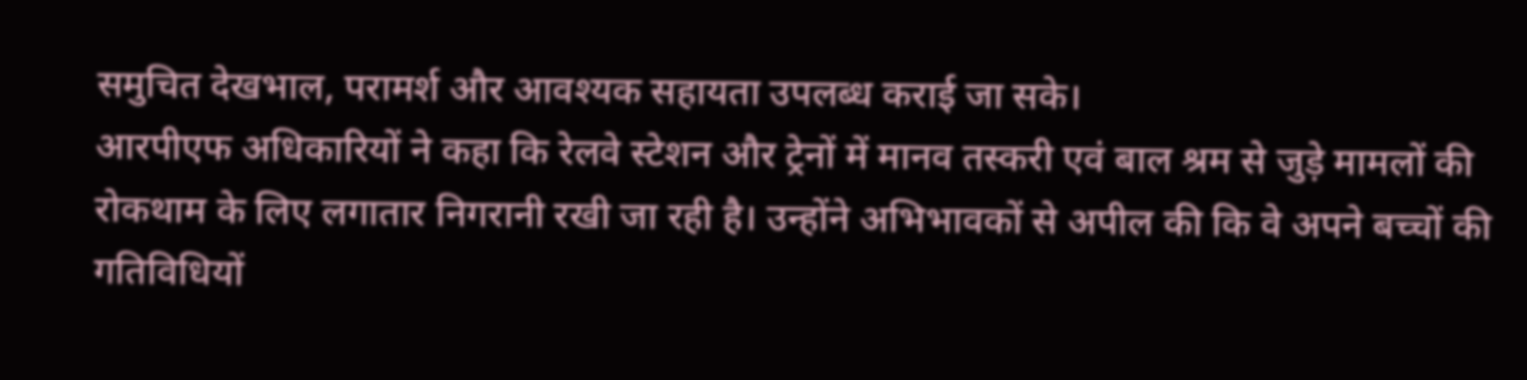समुचित देखभाल, परामर्श और आवश्यक सहायता उपलब्ध कराई जा सके।
आरपीएफ अधिकारियों ने कहा कि रेलवे स्टेशन और ट्रेनों में मानव तस्करी एवं बाल श्रम से जुड़े मामलों की रोकथाम के लिए लगातार निगरानी रखी जा रही है। उन्होंने अभिभावकों से अपील की कि वे अपने बच्चों की गतिविधियों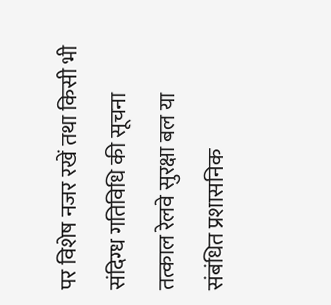पर विशेष नजर रखें तथा किसी भी संदिग्ध गतिविधि की सूचना तत्काल रेलवे सुरक्षा बल या संबंधित प्रशासनिक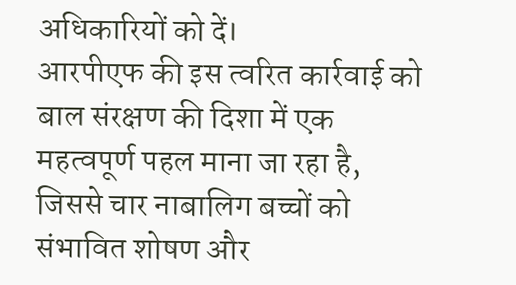अधिकारियों को दें।
आरपीएफ की इस त्वरित कार्रवाई को बाल संरक्षण की दिशा में एक महत्वपूर्ण पहल माना जा रहा है, जिससे चार नाबालिग बच्चों को संभावित शोषण और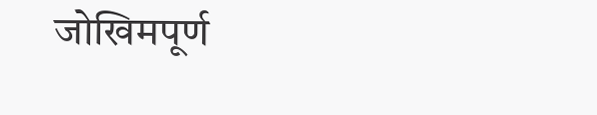जोखिमपूर्ण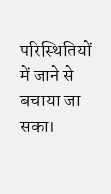परिस्थितियों में जाने से बचाया जा सका।